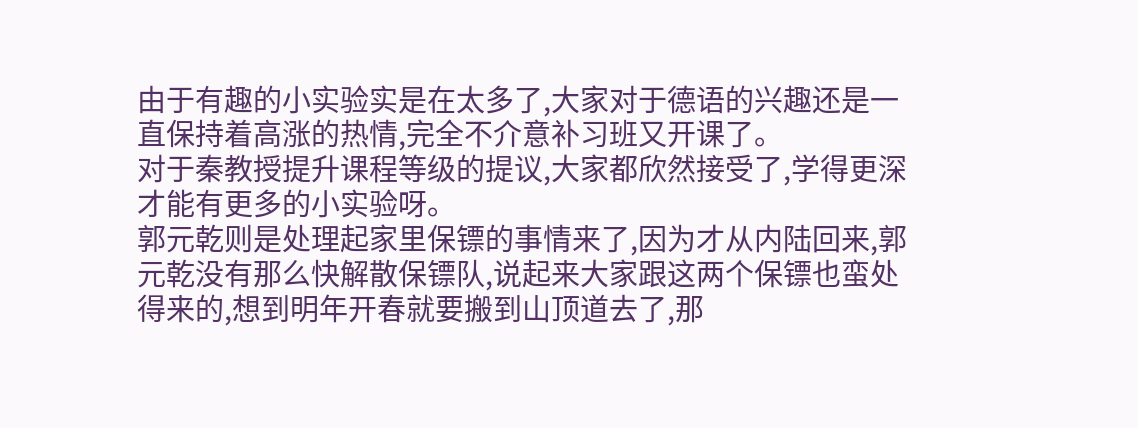由于有趣的小实验实是在太多了,大家对于德语的兴趣还是一直保持着高涨的热情,完全不介意补习班又开课了。
对于秦教授提升课程等级的提议,大家都欣然接受了,学得更深才能有更多的小实验呀。
郭元乾则是处理起家里保镖的事情来了,因为才从内陆回来,郭元乾没有那么快解散保镖队,说起来大家跟这两个保镖也蛮处得来的,想到明年开春就要搬到山顶道去了,那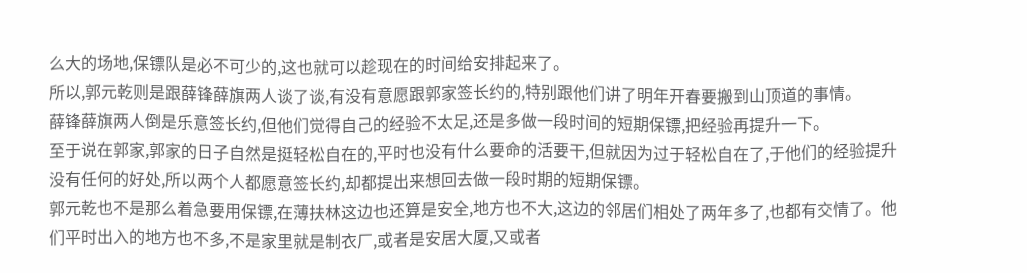么大的场地,保镖队是必不可少的,这也就可以趁现在的时间给安排起来了。
所以,郭元乾则是跟薛锋薛旗两人谈了谈,有没有意愿跟郭家签长约的,特别跟他们讲了明年开春要搬到山顶道的事情。
薛锋薛旗两人倒是乐意签长约,但他们觉得自己的经验不太足,还是多做一段时间的短期保镖,把经验再提升一下。
至于说在郭家,郭家的日子自然是挺轻松自在的,平时也没有什么要命的活要干,但就因为过于轻松自在了,于他们的经验提升没有任何的好处,所以两个人都愿意签长约,却都提出来想回去做一段时期的短期保镖。
郭元乾也不是那么着急要用保镖,在薄扶林这边也还算是安全,地方也不大,这边的邻居们相处了两年多了,也都有交情了。他们平时出入的地方也不多,不是家里就是制衣厂,或者是安居大厦,又或者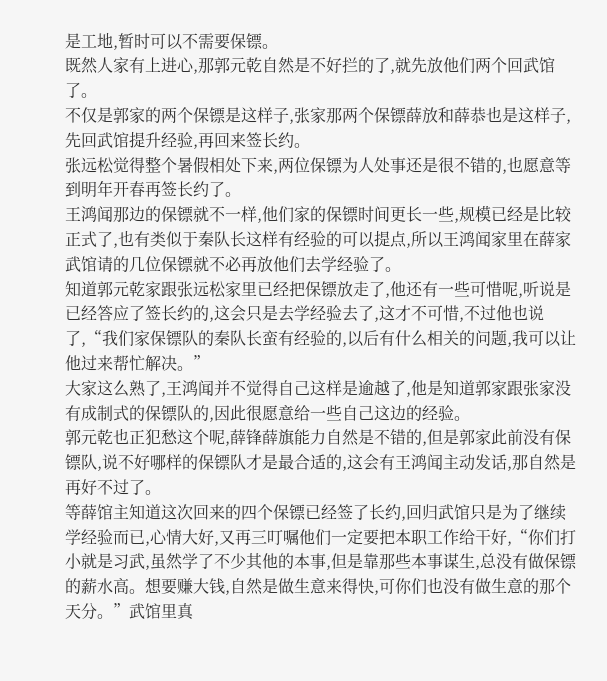是工地,暂时可以不需要保镖。
既然人家有上进心,那郭元乾自然是不好拦的了,就先放他们两个回武馆了。
不仅是郭家的两个保镖是这样子,张家那两个保镖薛放和薛恭也是这样子,先回武馆提升经验,再回来签长约。
张远松觉得整个暑假相处下来,两位保镖为人处事还是很不错的,也愿意等到明年开春再签长约了。
王鸿闻那边的保镖就不一样,他们家的保镖时间更长一些,规模已经是比较正式了,也有类似于秦队长这样有经验的可以提点,所以王鸿闻家里在薛家武馆请的几位保镖就不必再放他们去学经验了。
知道郭元乾家跟张远松家里已经把保镖放走了,他还有一些可惜呢,听说是已经答应了签长约的,这会只是去学经验去了,这才不可惜,不过他也说了,“我们家保镖队的秦队长蛮有经验的,以后有什么相关的问题,我可以让他过来帮忙解决。”
大家这么熟了,王鸿闻并不觉得自己这样是逾越了,他是知道郭家跟张家没有成制式的保镖队的,因此很愿意给一些自己这边的经验。
郭元乾也正犯愁这个呢,薛锋薛旗能力自然是不错的,但是郭家此前没有保镖队,说不好哪样的保镖队才是最合适的,这会有王鸿闻主动发话,那自然是再好不过了。
等薛馆主知道这次回来的四个保镖已经签了长约,回归武馆只是为了继续学经验而已,心情大好,又再三叮嘱他们一定要把本职工作给干好,“你们打小就是习武,虽然学了不少其他的本事,但是靠那些本事谋生,总没有做保镖的薪水高。想要赚大钱,自然是做生意来得快,可你们也没有做生意的那个天分。”武馆里真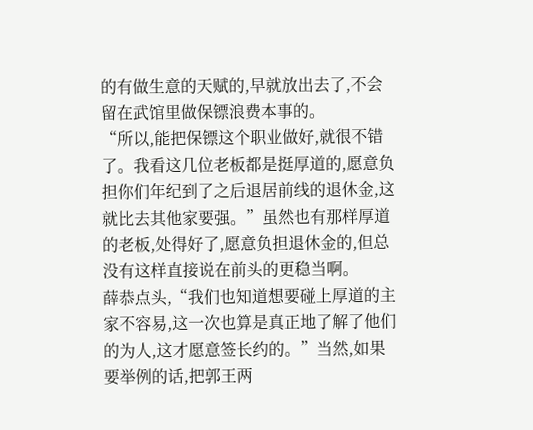的有做生意的天赋的,早就放出去了,不会留在武馆里做保镖浪费本事的。
“所以,能把保镖这个职业做好,就很不错了。我看这几位老板都是挺厚道的,愿意负担你们年纪到了之后退居前线的退休金,这就比去其他家要强。”虽然也有那样厚道的老板,处得好了,愿意负担退休金的,但总没有这样直接说在前头的更稳当啊。
薛恭点头,“我们也知道想要碰上厚道的主家不容易,这一次也算是真正地了解了他们的为人,这才愿意签长约的。”当然,如果要举例的话,把郭王两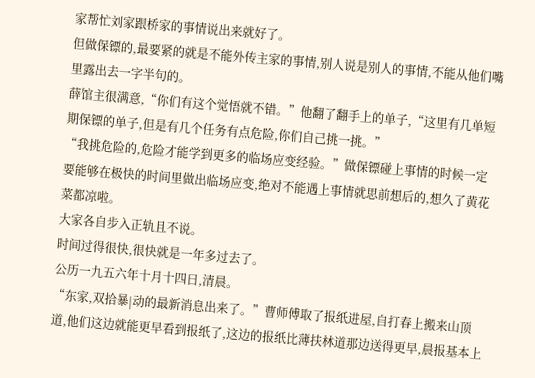家帮忙刘家跟桥家的事情说出来就好了。
但做保镖的,最要紧的就是不能外传主家的事情,别人说是别人的事情,不能从他们嘴里露出去一字半句的。
薛馆主很满意,“你们有这个觉悟就不错。”他翻了翻手上的单子,“这里有几单短期保镖的单子,但是有几个任务有点危险,你们自己挑一挑。”
“我挑危险的,危险才能学到更多的临场应变经验。”做保镖碰上事情的时候一定要能够在极快的时间里做出临场应变,绝对不能遇上事情就思前想后的,想久了黄花菜都凉啦。
大家各自步入正轨且不说。
时间过得很快,很快就是一年多过去了。
公历一九五六年十月十四日,清晨。
“东家,双拾暴|动的最新消息出来了。”曹师傅取了报纸进屋,自打春上搬来山顶道,他们这边就能更早看到报纸了,这边的报纸比薄扶林道那边送得更早,晨报基本上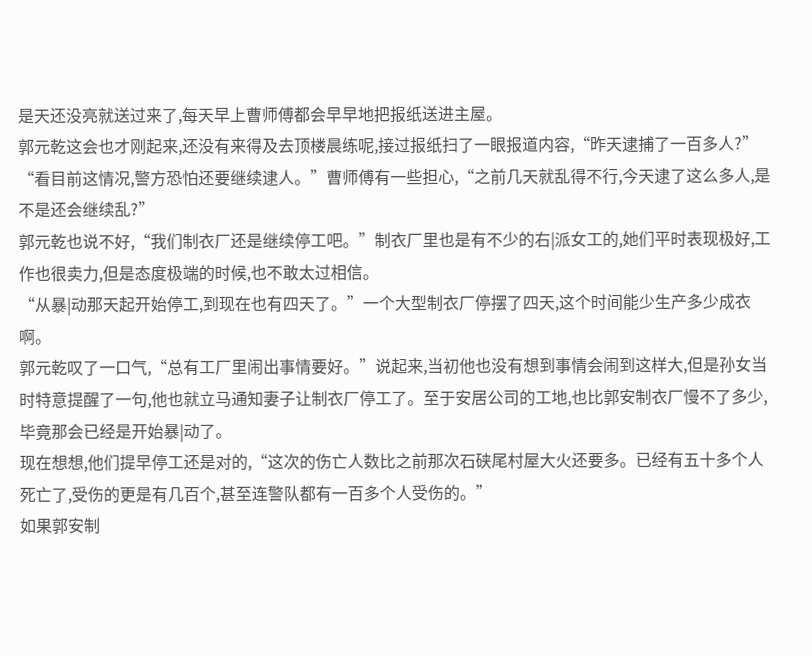是天还没亮就送过来了,每天早上曹师傅都会早早地把报纸送进主屋。
郭元乾这会也才刚起来,还没有来得及去顶楼晨练呢,接过报纸扫了一眼报道内容,“昨天逮捕了一百多人?”
“看目前这情况,警方恐怕还要继续逮人。”曹师傅有一些担心,“之前几天就乱得不行,今天逮了这么多人,是不是还会继续乱?”
郭元乾也说不好,“我们制衣厂还是继续停工吧。”制衣厂里也是有不少的右|派女工的,她们平时表现极好,工作也很卖力,但是态度极端的时候,也不敢太过相信。
“从暴|动那天起开始停工,到现在也有四天了。”一个大型制衣厂停摆了四天,这个时间能少生产多少成衣啊。
郭元乾叹了一口气,“总有工厂里闹出事情要好。”说起来,当初他也没有想到事情会闹到这样大,但是孙女当时特意提醒了一句,他也就立马通知妻子让制衣厂停工了。至于安居公司的工地,也比郭安制衣厂慢不了多少,毕竟那会已经是开始暴|动了。
现在想想,他们提早停工还是对的,“这次的伤亡人数比之前那次石硖尾村屋大火还要多。已经有五十多个人死亡了,受伤的更是有几百个,甚至连警队都有一百多个人受伤的。”
如果郭安制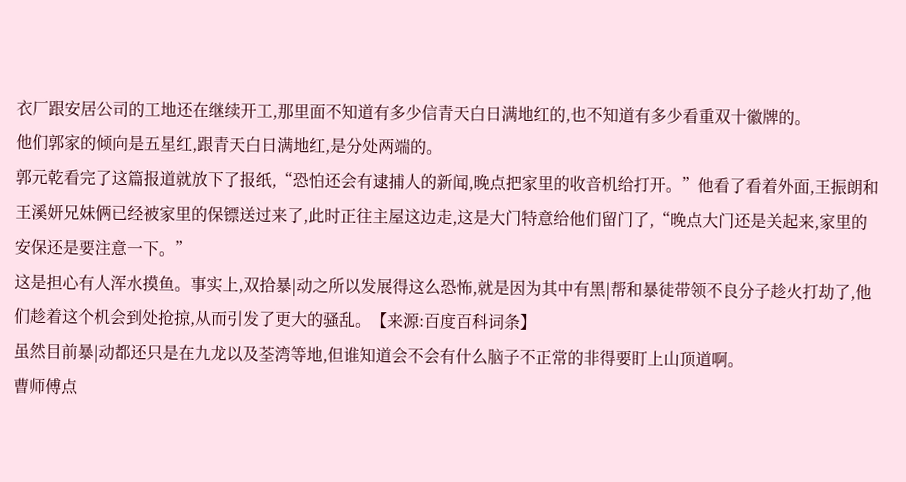衣厂跟安居公司的工地还在继续开工,那里面不知道有多少信青天白日满地红的,也不知道有多少看重双十徽牌的。
他们郭家的倾向是五星红,跟青天白日满地红,是分处两端的。
郭元乾看完了这篇报道就放下了报纸,“恐怕还会有逮捕人的新闻,晚点把家里的收音机给打开。”他看了看着外面,王振朗和王溪妍兄妹俩已经被家里的保镖送过来了,此时正往主屋这边走,这是大门特意给他们留门了,“晚点大门还是关起来,家里的安保还是要注意一下。”
这是担心有人浑水摸鱼。事实上,双拾暴|动之所以发展得这么恐怖,就是因为其中有黑|帮和暴徒带领不良分子趁火打劫了,他们趁着这个机会到处抢掠,从而引发了更大的骚乱。【来源:百度百科词条】
虽然目前暴|动都还只是在九龙以及荃湾等地,但谁知道会不会有什么脑子不正常的非得要盯上山顶道啊。
曹师傅点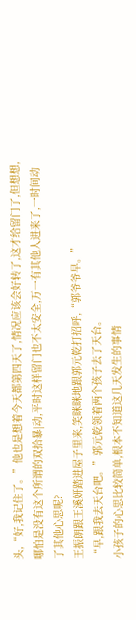头,“好,我记住了。”他也是想着今天都第四天了,情况应该会好转了,这才给留门了,但想想,哪怕是没有这个所谓的双拾暴|动,平时这样留门也不太安全,万一有其他人进来了,一时间动了其他心思呢?
王振朗跟王溪妍踏进屋子里来,笑眯眯地跟郭元乾打招呼,“郭爷爷早。”
“早,跟我去天台吧。”郭元乾领着两个孩子去了天台。
小孩子的心思比较简单,根本不知道这几天发生的事情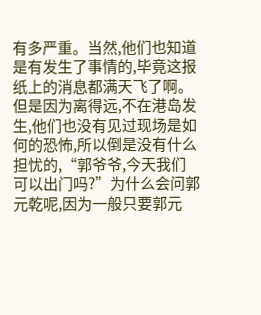有多严重。当然,他们也知道是有发生了事情的,毕竟这报纸上的消息都满天飞了啊。
但是因为离得远,不在港岛发生,他们也没有见过现场是如何的恐怖,所以倒是没有什么担忧的,“郭爷爷,今天我们可以出门吗?”为什么会问郭元乾呢,因为一般只要郭元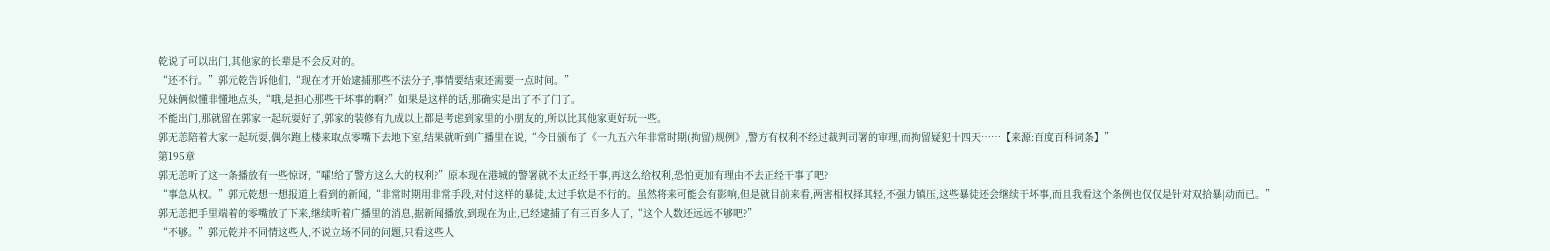乾说了可以出门,其他家的长辈是不会反对的。
“还不行。”郭元乾告诉他们,“现在才开始逮捕那些不法分子,事情要结束还需要一点时间。”
兄妹俩似懂非懂地点头,“哦,是担心那些干坏事的啊?”如果是这样的话,那确实是出了不了门了。
不能出门,那就留在郭家一起玩耍好了,郭家的装修有九成以上都是考虑到家里的小朋友的,所以比其他家更好玩一些。
郭无恙陪着大家一起玩耍,偶尔跑上楼来取点零嘴下去地下室,结果就听到广播里在说,“今日颁布了《一九五六年非常时期(拘留)规例》,警方有权利不经过裁判司署的审理,而拘留疑犯十四天……【来源:百度百科词条】”
第195章
郭无恙听了这一条播放有一些惊讶,“嚯!给了警方这么大的权利?”原本现在港城的警署就不太正经干事,再这么给权利,恐怕更加有理由不去正经干事了吧?
“事急从权。”郭元乾想一想报道上看到的新闻,“非常时期用非常手段,对付这样的暴徒,太过手软是不行的。虽然将来可能会有影响,但是就目前来看,两害相权择其轻,不强力镇压,这些暴徒还会继续干坏事,而且我看这个条例也仅仅是针对双拾暴|动而已。”
郭无恙把手里端着的零嘴放了下来,继续听着广播里的消息,据新闻播放,到现在为止,已经逮捕了有三百多人了,“这个人数还远远不够吧?”
“不够。”郭元乾并不同情这些人,不说立场不同的问题,只看这些人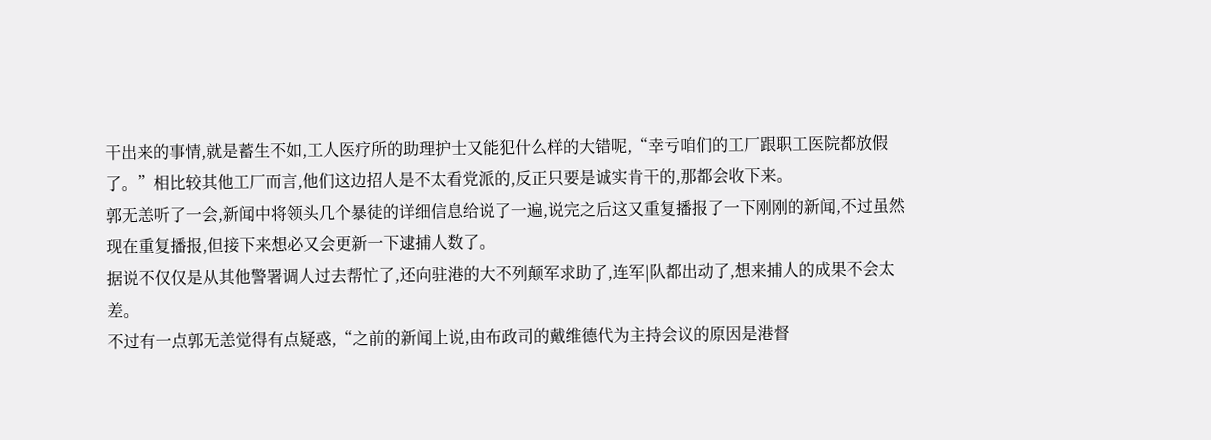干出来的事情,就是蓄生不如,工人医疗所的助理护士又能犯什么样的大错呢,“幸亏咱们的工厂跟职工医院都放假了。”相比较其他工厂而言,他们这边招人是不太看党派的,反正只要是诚实肯干的,那都会收下来。
郭无恙听了一会,新闻中将领头几个暴徒的详细信息给说了一遍,说完之后这又重复播报了一下刚刚的新闻,不过虽然现在重复播报,但接下来想必又会更新一下逮捕人数了。
据说不仅仅是从其他警署调人过去帮忙了,还向驻港的大不列颠军求助了,连军|队都出动了,想来捕人的成果不会太差。
不过有一点郭无恙觉得有点疑惑,“之前的新闻上说,由布政司的戴维德代为主持会议的原因是港督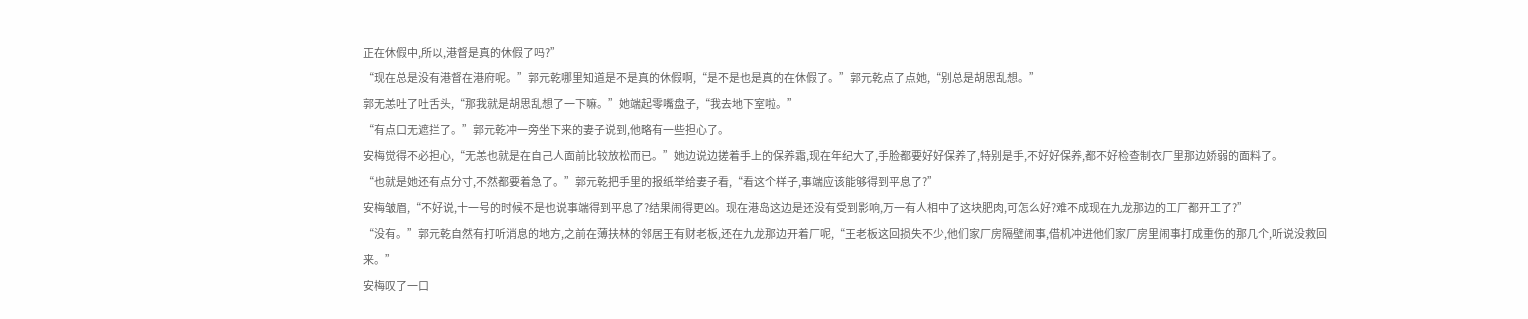正在休假中,所以,港督是真的休假了吗?”
“现在总是没有港督在港府呢。”郭元乾哪里知道是不是真的休假啊,“是不是也是真的在休假了。”郭元乾点了点她,“别总是胡思乱想。”
郭无恙吐了吐舌头,“那我就是胡思乱想了一下嘛。”她端起零嘴盘子,“我去地下室啦。”
“有点口无遮拦了。”郭元乾冲一旁坐下来的妻子说到,他略有一些担心了。
安梅觉得不必担心,“无恙也就是在自己人面前比较放松而已。”她边说边搓着手上的保养霜,现在年纪大了,手脸都要好好保养了,特别是手,不好好保养,都不好检查制衣厂里那边娇弱的面料了。
“也就是她还有点分寸,不然都要着急了。”郭元乾把手里的报纸举给妻子看,“看这个样子,事端应该能够得到平息了?”
安梅皱眉,“不好说,十一号的时候不是也说事端得到平息了?结果闹得更凶。现在港岛这边是还没有受到影响,万一有人相中了这块肥肉,可怎么好?难不成现在九龙那边的工厂都开工了?”
“没有。”郭元乾自然有打听消息的地方,之前在薄扶林的邻居王有财老板,还在九龙那边开着厂呢,“王老板这回损失不少,他们家厂房隔壁闹事,借机冲进他们家厂房里闹事打成重伤的那几个,听说没救回来。”
安梅叹了一口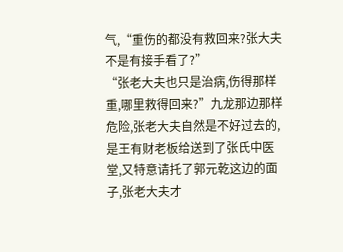气,“重伤的都没有救回来?张大夫不是有接手看了?”
“张老大夫也只是治病,伤得那样重,哪里救得回来?”九龙那边那样危险,张老大夫自然是不好过去的,是王有财老板给送到了张氏中医堂,又特意请托了郭元乾这边的面子,张老大夫才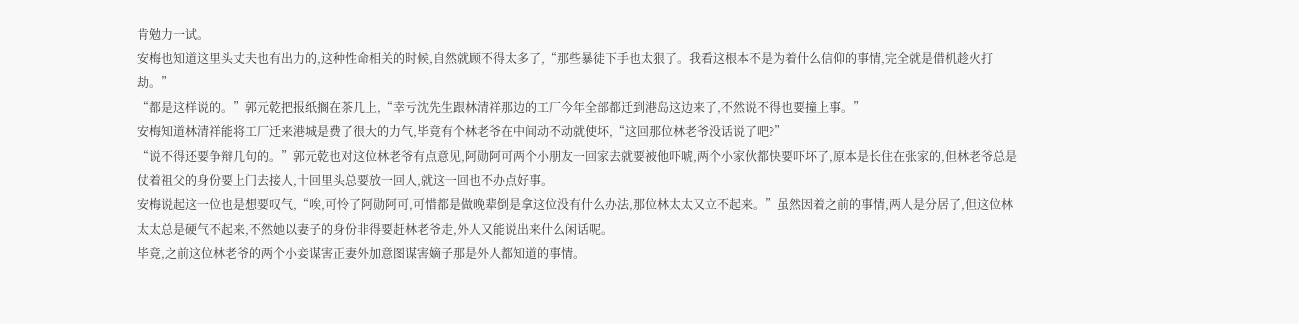肯勉力一试。
安梅也知道这里头丈夫也有出力的,这种性命相关的时候,自然就顾不得太多了,“那些暴徒下手也太狠了。我看这根本不是为着什么信仰的事情,完全就是借机趁火打劫。”
“都是这样说的。”郭元乾把报纸搁在茶几上,“幸亏沈先生跟林清祥那边的工厂今年全部都迁到港岛这边来了,不然说不得也要撞上事。”
安梅知道林清祥能将工厂迁来港城是费了很大的力气,毕竟有个林老爷在中间动不动就使坏,“这回那位林老爷没话说了吧?”
“说不得还要争辩几句的。”郭元乾也对这位林老爷有点意见,阿勋阿可两个小朋友一回家去就要被他吓唬,两个小家伙都快要吓坏了,原本是长住在张家的,但林老爷总是仗着祖父的身份要上门去接人,十回里头总要放一回人,就这一回也不办点好事。
安梅说起这一位也是想要叹气,“唉,可怜了阿勋阿可,可惜都是做晚辈倒是拿这位没有什么办法,那位林太太又立不起来。”虽然因着之前的事情,两人是分居了,但这位林太太总是硬气不起来,不然她以妻子的身份非得要赶林老爷走,外人又能说出来什么闲话呢。
毕竟,之前这位林老爷的两个小妾谋害正妻外加意图谋害嫡子那是外人都知道的事情。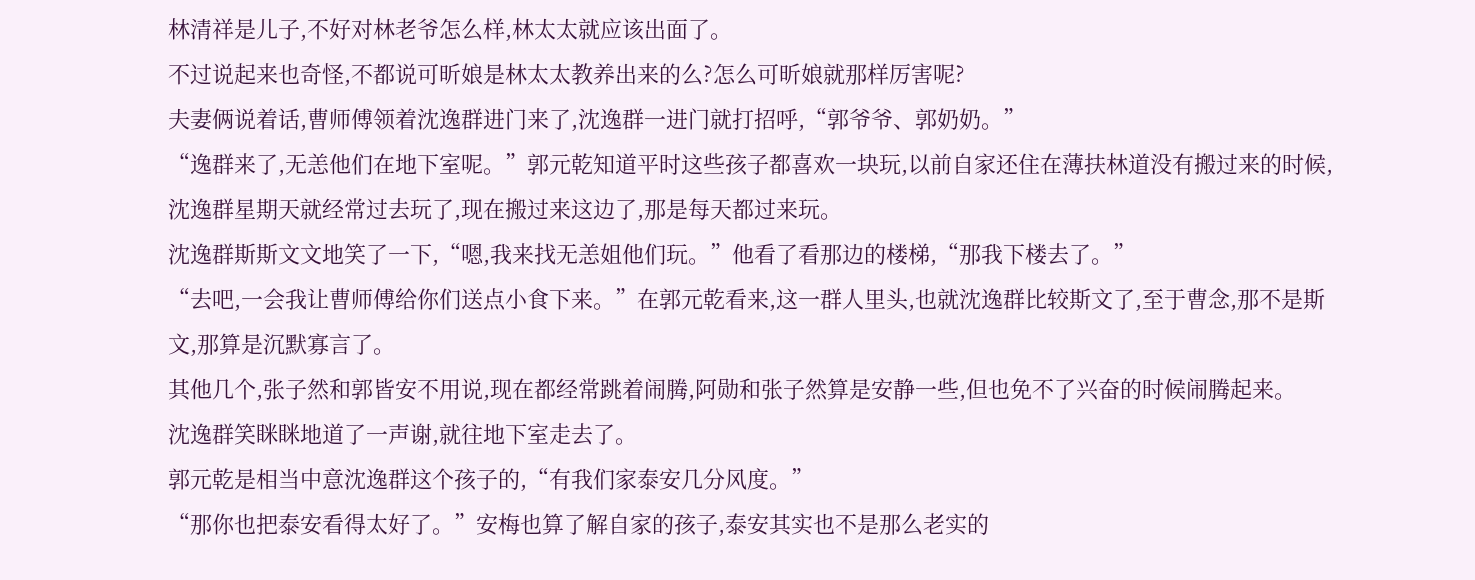林清祥是儿子,不好对林老爷怎么样,林太太就应该出面了。
不过说起来也奇怪,不都说可昕娘是林太太教养出来的么?怎么可昕娘就那样厉害呢?
夫妻俩说着话,曹师傅领着沈逸群进门来了,沈逸群一进门就打招呼,“郭爷爷、郭奶奶。”
“逸群来了,无恙他们在地下室呢。”郭元乾知道平时这些孩子都喜欢一块玩,以前自家还住在薄扶林道没有搬过来的时候,沈逸群星期天就经常过去玩了,现在搬过来这边了,那是每天都过来玩。
沈逸群斯斯文文地笑了一下,“嗯,我来找无恙姐他们玩。”他看了看那边的楼梯,“那我下楼去了。”
“去吧,一会我让曹师傅给你们送点小食下来。”在郭元乾看来,这一群人里头,也就沈逸群比较斯文了,至于曹念,那不是斯文,那算是沉默寡言了。
其他几个,张子然和郭皆安不用说,现在都经常跳着闹腾,阿勋和张子然算是安静一些,但也免不了兴奋的时候闹腾起来。
沈逸群笑眯眯地道了一声谢,就往地下室走去了。
郭元乾是相当中意沈逸群这个孩子的,“有我们家泰安几分风度。”
“那你也把泰安看得太好了。”安梅也算了解自家的孩子,泰安其实也不是那么老实的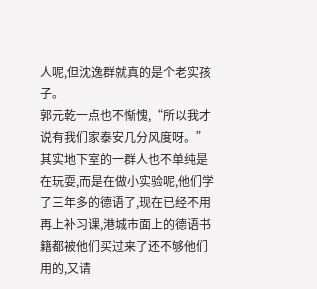人呢,但沈逸群就真的是个老实孩子。
郭元乾一点也不惭愧,“所以我才说有我们家泰安几分风度呀。”
其实地下室的一群人也不单纯是在玩耍,而是在做小实验呢,他们学了三年多的德语了,现在已经不用再上补习课,港城市面上的德语书籍都被他们买过来了还不够他们用的,又请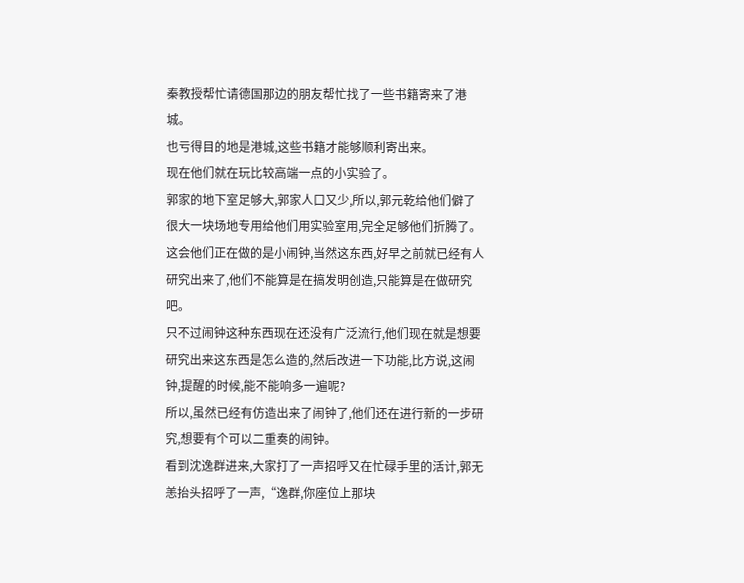秦教授帮忙请德国那边的朋友帮忙找了一些书籍寄来了港城。
也亏得目的地是港城,这些书籍才能够顺利寄出来。
现在他们就在玩比较高端一点的小实验了。
郭家的地下室足够大,郭家人口又少,所以,郭元乾给他们僻了很大一块场地专用给他们用实验室用,完全足够他们折腾了。
这会他们正在做的是小闹钟,当然这东西,好早之前就已经有人研究出来了,他们不能算是在搞发明创造,只能算是在做研究吧。
只不过闹钟这种东西现在还没有广泛流行,他们现在就是想要研究出来这东西是怎么造的,然后改进一下功能,比方说,这闹钟,提醒的时候,能不能响多一遍呢?
所以,虽然已经有仿造出来了闹钟了,他们还在进行新的一步研究,想要有个可以二重奏的闹钟。
看到沈逸群进来,大家打了一声招呼又在忙碌手里的活计,郭无恙抬头招呼了一声,“逸群,你座位上那块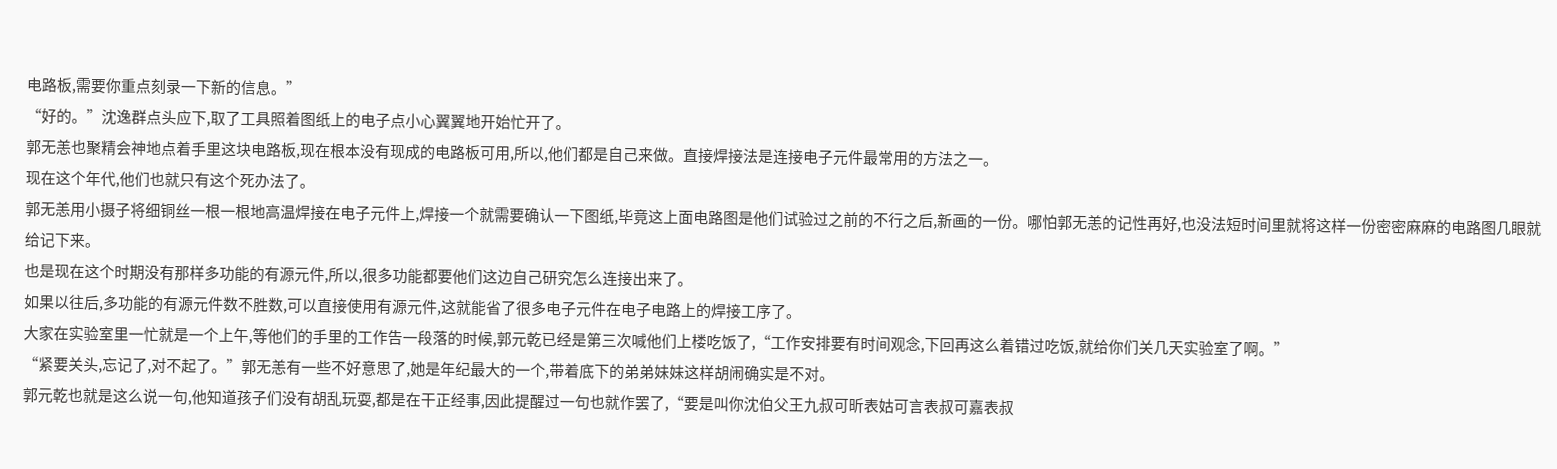电路板,需要你重点刻录一下新的信息。”
“好的。”沈逸群点头应下,取了工具照着图纸上的电子点小心翼翼地开始忙开了。
郭无恙也聚精会神地点着手里这块电路板,现在根本没有现成的电路板可用,所以,他们都是自己来做。直接焊接法是连接电子元件最常用的方法之一。
现在这个年代,他们也就只有这个死办法了。
郭无恙用小摄子将细铜丝一根一根地高温焊接在电子元件上,焊接一个就需要确认一下图纸,毕竟这上面电路图是他们试验过之前的不行之后,新画的一份。哪怕郭无恙的记性再好,也没法短时间里就将这样一份密密麻麻的电路图几眼就给记下来。
也是现在这个时期没有那样多功能的有源元件,所以,很多功能都要他们这边自己研究怎么连接出来了。
如果以往后,多功能的有源元件数不胜数,可以直接使用有源元件,这就能省了很多电子元件在电子电路上的焊接工序了。
大家在实验室里一忙就是一个上午,等他们的手里的工作告一段落的时候,郭元乾已经是第三次喊他们上楼吃饭了,“工作安排要有时间观念,下回再这么着错过吃饭,就给你们关几天实验室了啊。”
“紧要关头,忘记了,对不起了。”郭无恙有一些不好意思了,她是年纪最大的一个,带着底下的弟弟妹妹这样胡闹确实是不对。
郭元乾也就是这么说一句,他知道孩子们没有胡乱玩耍,都是在干正经事,因此提醒过一句也就作罢了,“要是叫你沈伯父王九叔可昕表姑可言表叔可嘉表叔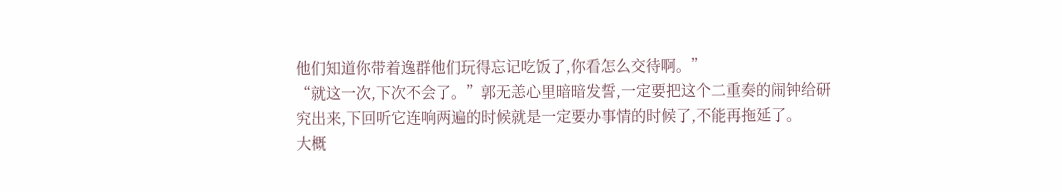他们知道你带着逸群他们玩得忘记吃饭了,你看怎么交待啊。”
“就这一次,下次不会了。”郭无恙心里暗暗发誓,一定要把这个二重奏的闹钟给研究出来,下回听它连响两遍的时候就是一定要办事情的时候了,不能再拖延了。
大概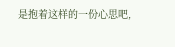是抱着这样的一份心思吧,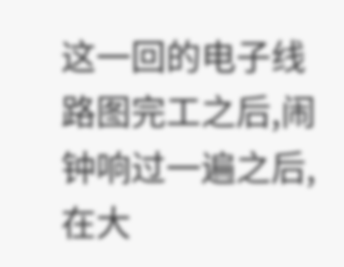这一回的电子线路图完工之后,闹钟响过一遍之后,在大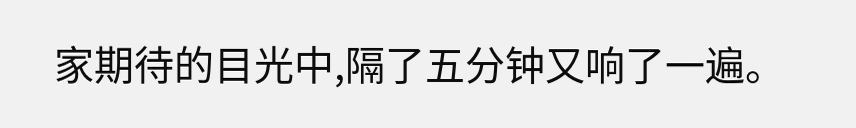家期待的目光中,隔了五分钟又响了一遍。